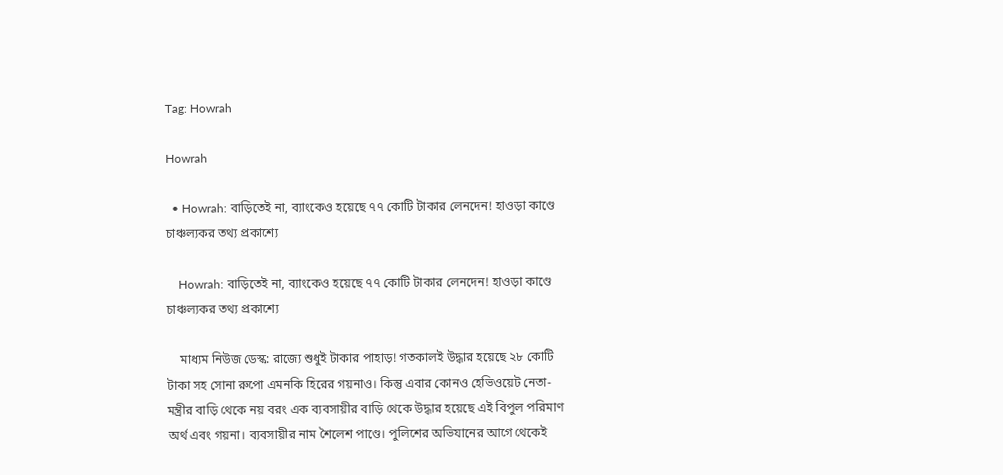Tag: Howrah

Howrah

  • Howrah: বাড়িতেই না, ব্যাংকেও হয়েছে ৭৭ কোটি টাকার লেনদেন! হাওড়া কাণ্ডে চাঞ্চল্যকর তথ্য প্রকাশ্যে

    Howrah: বাড়িতেই না, ব্যাংকেও হয়েছে ৭৭ কোটি টাকার লেনদেন! হাওড়া কাণ্ডে চাঞ্চল্যকর তথ্য প্রকাশ্যে

    মাধ্যম নিউজ ডেস্ক: রাজ্যে শুধুই টাকার পাহাড়! গতকালই উদ্ধার হয়েছে ২৮ কোটি টাকা সহ সোনা রুপো এমনকি হিরের গয়নাও। কিন্তু এবার কোনও হেভিওয়েট নেতা-মন্ত্রীর বাড়ি থেকে নয় বরং এক ব্যবসায়ীর বাড়ি থেকে উদ্ধার হয়েছে এই বিপুল পরিমাণ অর্থ এবং গয়না। ব্যবসায়ীর নাম শৈলেশ পাণ্ডে। পুলিশের অভিযানের আগে থেকেই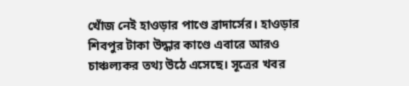খোঁজ নেই হাওড়ার পাণ্ডে ব্রাদার্সের। হাওড়ার শিবপুর টাকা উদ্ধার কাণ্ডে এবারে আরও চাঞ্চল্যকর তথ্য উঠে এসেছে। সূত্রের খবর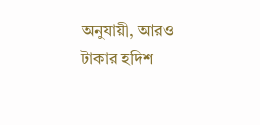অনুযায়ী, আরও টাকার হদিশ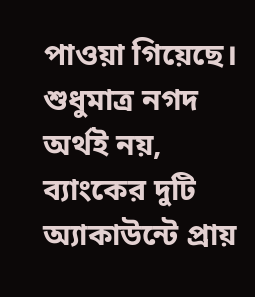পাওয়া গিয়েছে। শুধুমাত্র নগদ অর্থই নয়, ব্যাংকের দুটি অ্যাকাউন্টে প্রায়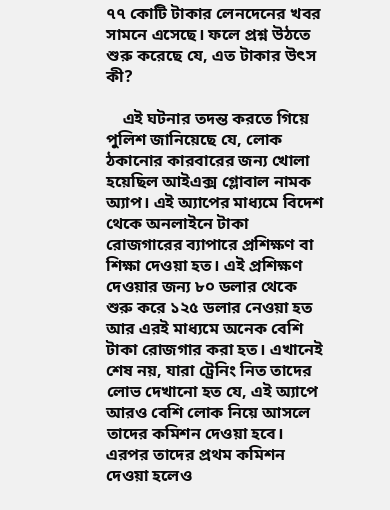৭৭ কোটি টাকার লেনদেনের খবর সামনে এসেছে। ফলে প্রশ্ন উঠতে শুরু করেছে যে, এত টাকার উৎস কী?

    এই ঘটনার তদন্ত করতে গিয়ে পুলিশ জানিয়েছে যে, লোক ঠকানোর কারবারের জন্য খোলা হয়েছিল আইএক্স গ্লোবাল নামক অ্যাপ। এই অ্যাপের মাধ্যমে বিদেশ থেকে অনলাইনে টাকা রোজগারের ব‌্যাপারে প্রশিক্ষণ বা শিক্ষা দেওয়া হত। এই প্রশিক্ষণ দেওয়ার জন্য ৮০ ডলার থেকে শুরু করে ১২৫ ডলার নেওয়া হত আর এরই মাধ্যমে অনেক বেশি টাকা রোজগার করা হত। এখানেই শেষ নয়, যারা ট্রেনিং নিত তাদের লোভ দেখানো হত যে, এই অ্যাপে আরও বেশি লোক নিয়ে আসলে তাদের কমিশন দেওয়া হবে। এরপর তাদের প্রথম কমিশন দেওয়া হলেও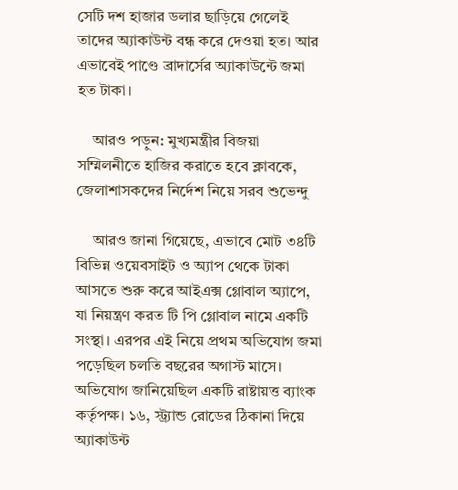সেটি দশ হাজার ডলার ছাড়িয়ে গেলেই তাদের অ‌্যাকাউন্ট বন্ধ করে দেওয়া হত। আর এভাবেই পাণ্ডে ব্রাদার্সের অ্যাকাউন্টে জমা হত টাকা।

    আরও পড়ুন: মুখ্যমন্ত্রীর বিজয়া সম্মিলনীতে হাজির করাতে হবে ক্লাবকে, জেলাশাসকদের নির্দেশ নিয়ে সরব শুভেন্দু

    আরও জানা গিয়েছে, এভাবে মোট ৩৪টি বিভিন্ন ওয়েবসাইট ও অ‌্যাপ থেকে টাকা আসতে শুরু করে আইএক্স গ্লোবাল অ‌্যাপে, যা নিয়ন্ত্রণ করত টি পি গ্লোবাল নামে একটি সংস্থা। এরপর এই নিয়ে প্রথম অভিযোগ জমা পড়েছিল চলতি বছরের অগাস্ট মাসে। অভিযোগ জানিয়েছিল একটি রাষ্টায়ত্ত ব্যাংক কর্তৃপক্ষ। ১৬, স্ট্র্যান্ড রোডের ঠিকানা দিয়ে অ্যাকাউন্ট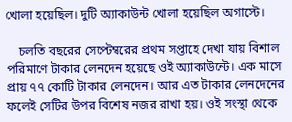খোলা হয়েছিল। দুটি অ্যাকাউন্ট খোলা হয়েছিল অগাস্টে।

    চলতি বছরের সেপ্টেম্বরের প্রথম সপ্তাহে দেখা যায় বিশাল পরিমাণে টাকার লেনদেন হয়েছে ওই অ্যাকাউন্টে। এক মাসে প্রায় ৭৭ কোটি টাকার লেনদেন। আর এত টাকার লেনদেনের ফলেই সেটির উপর বিশেষ নজর রাখা হয়। ওই সংস্থা থেকে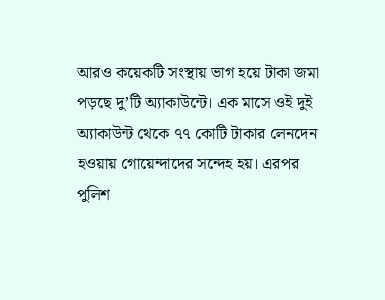আরও কয়েকটি সংস্থায় ভাগ হয়ে টাকা জমা পড়ছে দু’টি অ‌্যাকাউন্টে। এক মাসে ওই দুই অ‌্যাকাউন্ট থেকে ৭৭ কোটি টাকার লেনদেন হওয়ায় গোয়েন্দাদের সন্দেহ হয়। এরপর পুলিশ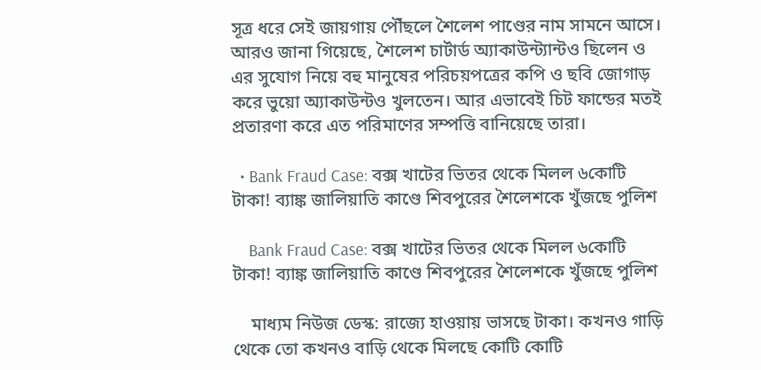সূত্র ধরে সেই জায়গায় পৌঁছলে শৈলেশ পাণ্ডের নাম সামনে আসে। আরও জানা গিয়েছে, শৈলেশ চার্টার্ড অ‌্যাকাউন্ট‌্যান্টও ছিলেন ও এর সুযোগ নিয়ে বহু মানুষের পরিচয়পত্রের কপি ও ছবি জোগাড় করে ভুয়ো অ‌্যাকাউন্টও খুলতেন। আর এভাবেই চিট ফান্ডের মতই প্রতারণা করে এত পরিমাণের সম্পত্তি বানিয়েছে তারা।

  • Bank Fraud Case: বক্স খাটের ভিতর থেকে মিলল ৬কোটি টাকা! ব্যাঙ্ক জালিয়াতি কাণ্ডে শিবপুরের শৈলেশকে খুঁজছে পুলিশ

    Bank Fraud Case: বক্স খাটের ভিতর থেকে মিলল ৬কোটি টাকা! ব্যাঙ্ক জালিয়াতি কাণ্ডে শিবপুরের শৈলেশকে খুঁজছে পুলিশ

    মাধ্যম নিউজ ডেস্ক: রাজ্যে হাওয়ায় ভাসছে টাকা। কখনও গাড়ি থেকে তো কখনও বাড়ি থেকে মিলছে কোটি কোটি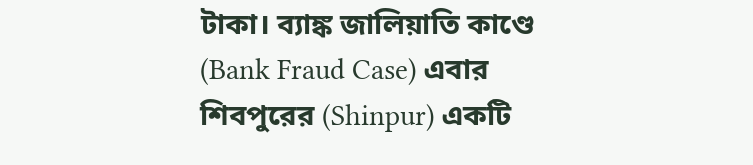টাকা। ব্যাঙ্ক জালিয়াতি কাণ্ডে (Bank Fraud Case) এবার শিবপুরের (Shinpur) একটি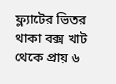ফ্ল্যাটের ভিতর থাকা বক্স খাট থেকে প্রায় ৬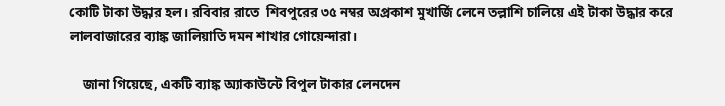কোটি টাকা উদ্ধার হল। রবিবার রাতে  শিবপুরের ৩৫ নম্বর অপ্রকাশ মুখার্জি লেনে তল্লাশি চালিয়ে এই টাকা উদ্ধার করে লালবাজারের ব্যাঙ্ক জালিয়াতি দমন শাখার গোয়েন্দারা।

    জানা গিয়েছে, একটি ব্যাঙ্ক অ্যাকাউন্টে বিপুল টাকার লেনদেন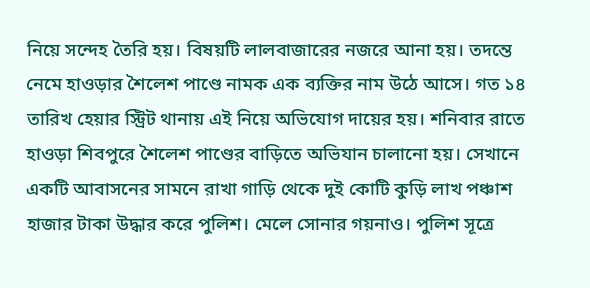নিয়ে সন্দেহ তৈরি হয়। বিষয়টি লালবাজারের নজরে আনা হয়। তদন্তে নেমে হাওড়ার শৈলেশ পাণ্ডে নামক এক ব্যক্তির নাম উঠে আসে। গত ১৪ তারিখ হেয়ার স্ট্রিট থানায় এই নিয়ে অভিযোগ দায়ের হয়। শনিবার রাতে হাওড়া শিবপুরে শৈলেশ পাণ্ডের বাড়িতে অভিযান চালানো হয়। সেখানে একটি আবাসনের সামনে রাখা গাড়ি থেকে দুই কোটি কুড়ি লাখ পঞ্চাশ হাজার টাকা উদ্ধার করে পুলিশ। মেলে সোনার গয়নাও। পুলিশ সূত্রে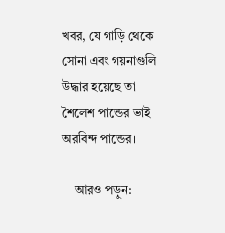খবর, যে গাড়ি থেকে সোনা এবং গয়নাগুলি উদ্ধার হয়েছে তা শৈলেশ পান্ডের ভাই অরবিন্দ পান্ডের।

    আরও পড়ুন: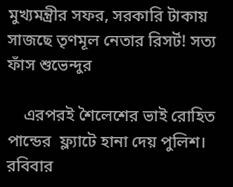মুখ্যমন্ত্রীর সফর, সরকারি টাকায় সাজছে তৃণমূল নেতার রিসর্ট! সত্য ফাঁস শুভেন্দুর

    এরপরই শৈলেশের ভাই রোহিত পান্ডের  ফ্ল্যাটে হানা দেয় পুলিশ। রবিবার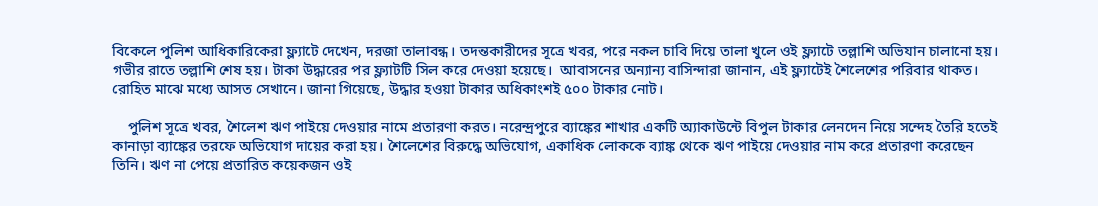বিকেলে পুলিশ আধিকারিকেরা ফ্ল্যাটে দেখেন, দরজা তালাবন্ধ। তদন্তকারীদের সূত্রে খবর, পরে নকল চাবি দিয়ে তালা খুলে ওই ফ্ল্যাটে তল্লাশি অভিযান চালানো হয়।  গভীর রাতে তল্লাশি শেষ হয়। টাকা উদ্ধারের পর ফ্ল্যাটটি সিল করে দেওয়া হয়েছে।  আবাসনের অন্যান্য বাসিন্দারা জানান, এই ফ্ল্যাটেই শৈলেশের পরিবার থাকত। রোহিত মাঝে মধ্যে আসত সেখানে। জানা গিয়েছে, উদ্ধার হওয়া টাকার অধিকাংশই ৫০০ টাকার নোট।

    পুলিশ সূত্রে খবর, শৈলেশ ঋণ পাইয়ে দেওয়ার নামে প্রতারণা করত। নরেন্দ্রপুরে ব্যাঙ্কের শাখার একটি অ্যাকাউন্টে বিপুল টাকার লেনদেন নিয়ে সন্দেহ তৈরি হতেই কানাড়া ব্যাঙ্কের তরফে অভিযোগ দায়ের করা হয়। শৈলেশের বিরুদ্ধে অভিযোগ, একাধিক লোককে ব্যাঙ্ক থেকে ঋণ পাইয়ে দেওয়ার নাম করে প্রতারণা করেছেন তিনি। ঋণ না পেয়ে প্রতারিত কয়েকজন ওই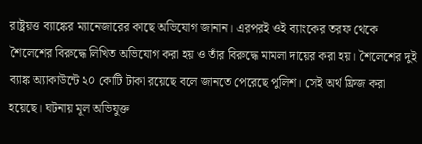রাষ্ট্রয়ত্ত ব্যাঙ্কের ম্যানেজারের কাছে অভিযোগ জানান। এরপরই ওই ব্যাংকের তরফ থেকে শৈলেশের বিরুদ্ধে লিখিত অভিযোগ করা হয় ও তাঁর বিরুদ্ধে মামলা দায়ের করা হয়। শৈলেশের দুই ব্যাঙ্ক অ্যাকাউন্টে ২০ কোটি টাকা রয়েছে বলে জানতে পেরেছে পুলিশ। সেই অর্থ ফ্রিজ করা হয়েছে। ঘটনায় মূল অভিযুক্ত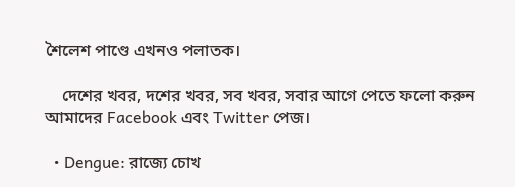শৈলেশ পাণ্ডে এখনও পলাতক।

    দেশের খবর, দশের খবর, সব খবর, সবার আগে পেতে ফলো করুন আমাদের Facebook এবং Twitter পেজ।

  • Dengue: রাজ্যে চোখ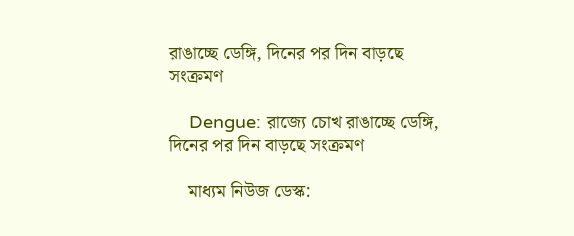রাঙাচ্ছে ডেঙ্গি, দিনের পর দিন বাড়ছে সংক্রমণ

    Dengue: রাজ্যে চোখ রাঙাচ্ছে ডেঙ্গি, দিনের পর দিন বাড়ছে সংক্রমণ

    মাধ্যম নিউজ ডেস্ক: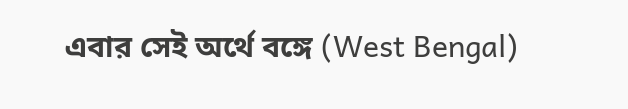এবার সেই অর্থে বঙ্গে (West Bengal)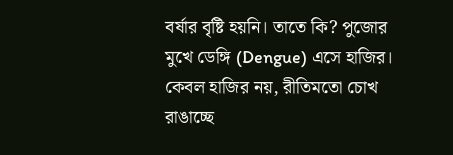বর্ষার বৃষ্টি হয়নি। তাতে কি? পুজোর মুখে ডেঙ্গি (Dengue) এসে হাজির। কেবল হাজির নয়, রীতিমতো চোখ রাঙাচ্ছে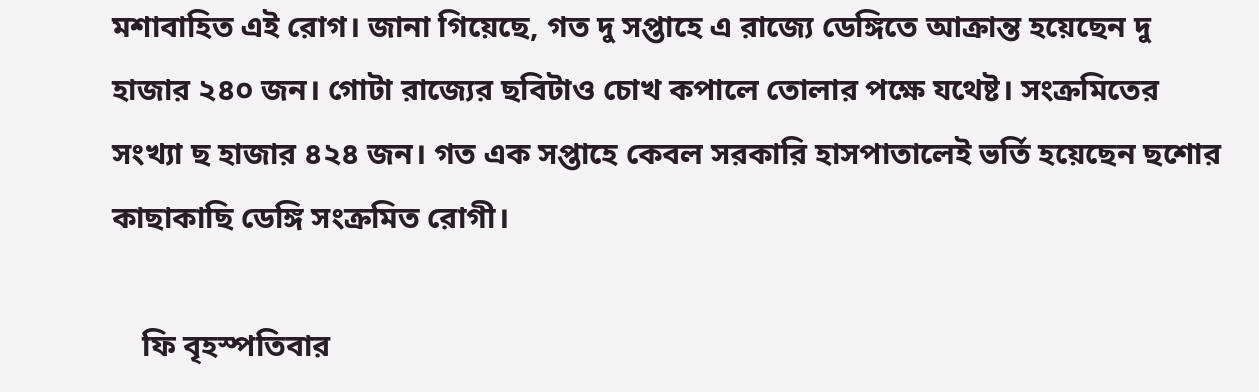মশাবাহিত এই রোগ। জানা গিয়েছে, গত দু সপ্তাহে এ রাজ্যে ডেঙ্গিতে আক্রান্ত হয়েছেন দু হাজার ২৪০ জন। গোটা রাজ্যের ছবিটাও চোখ কপালে তোলার পক্ষে যথেষ্ট। সংক্রমিতের সংখ্যা ছ হাজার ৪২৪ জন। গত এক সপ্তাহে কেবল সরকারি হাসপাতালেই ভর্তি হয়েছেন ছশোর কাছাকাছি ডেঙ্গি সংক্রমিত রোগী।

    ফি বৃহস্পতিবার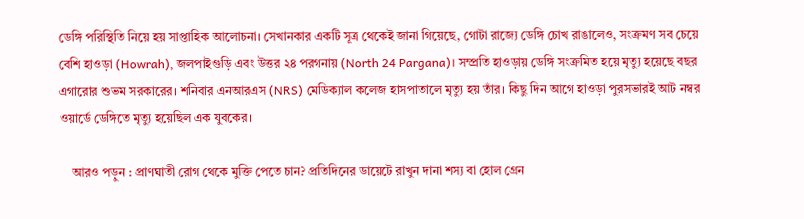ডেঙ্গি পরিস্থিতি নিয়ে হয় সাপ্তাহিক আলোচনা। সেখানকার একটি সূত্র থেকেই জানা গিয়েছে, গোটা রাজ্যে ডেঙ্গি চোখ রাঙালেও, সংক্রমণ সব চেয়ে বেশি হাওড়া (Howrah), জলপাইগুড়ি এবং উত্তর ২৪ পরগনায় (North 24 Pargana)। সম্প্রতি হাওড়ায় ডেঙ্গি সংক্রমিত হয়ে মৃত্যু হয়েছে বছর এগারোর শুভম সরকারের। শনিবার এনআরএস (NRS) মেডিক্যাল কলেজ হাসপাতালে মৃত্যু হয় তাঁর। কিছু দিন আগে হাওড়া পুরসভারই আট নম্বর ওয়ার্ডে ডেঙ্গিতে মৃত্যু হয়েছিল এক যুবকের।

    আরও পড়ুন : প্রাণঘাতী রোগ থেকে মুক্তি পেতে চান? প্রতিদিনের ডায়েটে রাখুন দানা শস্য বা হোল গ্রেন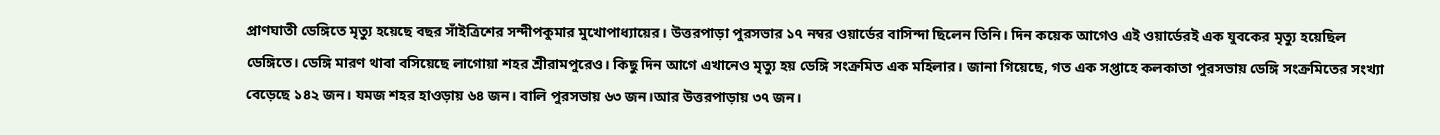প্রাণঘাতী ডেঙ্গিতে মৃত্যু হয়েছে বছর সাঁইত্রিশের সন্দীপকুমার মুখোপাধ্যায়ের। উত্তরপাড়া পুরসভার ১৭ নম্বর ওয়ার্ডের বাসিন্দা ছিলেন তিনি। দিন কয়েক আগেও এই ওয়ার্ডেরই এক যুবকের মৃত্যু হয়েছিল ডেঙ্গিতে। ডেঙ্গি মারণ থাবা বসিয়েছে লাগোয়া শহর শ্রীরামপুরেও। কিছু দিন আগে এখানেও মৃত্যু হয় ডেঙ্গি সংক্রমিত এক মহিলার। জানা গিয়েছে, গত এক সপ্তাহে কলকাতা পুরসভায় ডেঙ্গি সংক্রমিতের সংখ্যা বেড়েছে ১৪২ জন। যমজ শহর হাওড়ায় ৬৪ জন। বালি পুরসভায় ৬৩ জন।আর উত্তরপাড়ায় ৩৭ জন।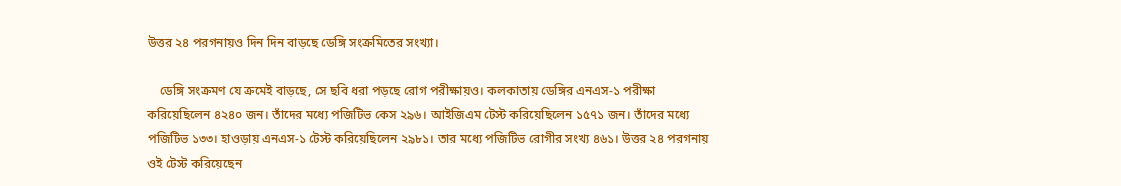উত্তর ২৪ পরগনায়ও দিন দিন বাড়ছে ডেঙ্গি সংক্রমিতের সংখ্যা।

    ডেঙ্গি সংক্রমণ যে ক্রমেই বাড়ছে, সে ছবি ধরা পড়ছে রোগ পরীক্ষায়ও। কলকাতায় ডেঙ্গির এনএস-১ পরীক্ষা করিয়েছিলেন ৪২৪০ জন। তাঁদের মধ্যে পজিটিভ কেস ২৯৬। আইজিএম টেস্ট করিয়েছিলেন ১৫৭১ জন। তাঁদের মধ্যে পজিটিভ ১৩৩। হাওড়ায় এনএস-১ টেস্ট করিয়েছিলেন ২৯৮১। তার মধ্যে পজিটিভ রোগীর সংখ্য ৪৬১। উত্তর ২৪ পরগনায় ওই টেস্ট করিয়েছেন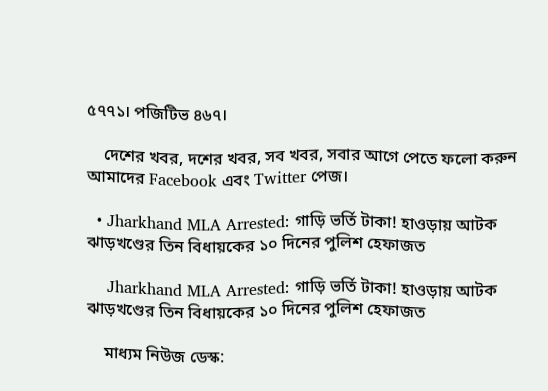৫৭৭১। পজিটিভ ৪৬৭।

    দেশের খবর, দশের খবর, সব খবর, সবার আগে পেতে ফলো করুন আমাদের Facebook এবং Twitter পেজ।

  • Jharkhand MLA Arrested: গাড়ি ভর্তি টাকা! হাওড়ায় আটক ঝাড়খণ্ডের তিন বিধায়কের ১০ দিনের পুলিশ হেফাজত

    Jharkhand MLA Arrested: গাড়ি ভর্তি টাকা! হাওড়ায় আটক ঝাড়খণ্ডের তিন বিধায়কের ১০ দিনের পুলিশ হেফাজত

    মাধ্যম নিউজ ডেস্ক: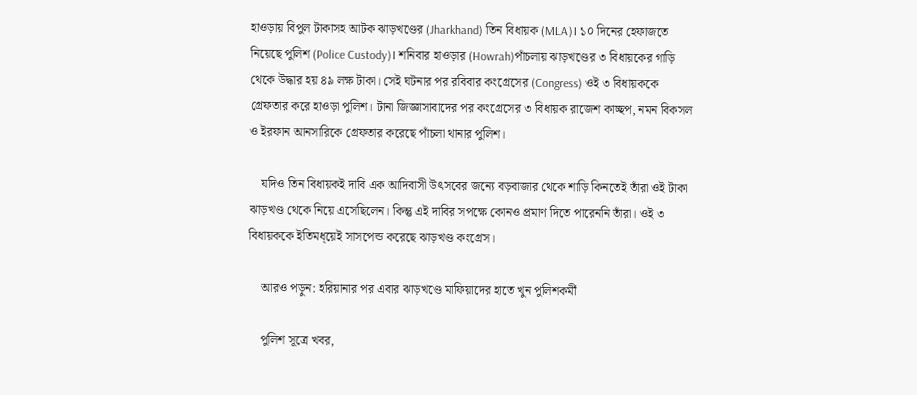হাওড়ায় বিপুল টাকাসহ আটক ঝাড়খণ্ডের (Jharkhand) তিন বিধায়ক (MLA)। ১০ দিনের হেফাজতে নিয়েছে পুলিশ (Police Custody)। শনিবার হাওড়ার (Howrah)পাঁচলায় ঝাড়খণ্ডের ৩ বিধায়কের গাড়ি থেকে উদ্ধার হয় ৪৯ লক্ষ টাকা। সেই ঘটনার পর রবিবার কংগ্রেসের (Congress) ওই ৩ বিধায়ককে গ্রেফতার করে হাওড়া পুলিশ। টানা জিজ্ঞাসাবাদের পর কংগ্রেসের ৩ বিধায়ক রাজেশ কাচ্ছপ, নমন বিকসল ও ইরফান আনসারিকে গ্রেফতার করেছে পাঁচলা থানার পুলিশ।

    যদিও তিন বিধায়কই দাবি এক আদিবাসী উৎসবের জন্যে বড়বাজার থেকে শাড়ি কিনতেই তাঁরা ওই টাকা ঝাড়খণ্ড থেকে নিয়ে এসেছিলেন। কিন্তু এই দাবির সপক্ষে কোনও প্রমাণ দিতে পারেননি তাঁরা। ওই ৩ বিধায়ককে ইতিমধ্য়েই সাসপেন্ড করেছে ঝাড়খণ্ড কংগ্রেস।

    আরও পড়ুন: হরিয়ানার পর এবার ঝাড়খণ্ডে মাফিয়াদের হাতে খুন পুলিশকর্মী

    পুলিশ সূত্রে খবর,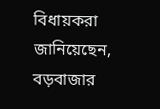বিধায়করা জানিয়েছেন, বড়বাজার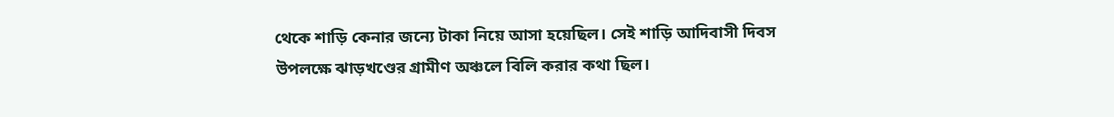থেকে শাড়ি কেনার জন্যে টাকা নিয়ে আসা হয়েছিল। সেই শাড়ি আদিবাসী দিবস উপলক্ষে ঝাড়খণ্ডের গ্রামীণ অঞ্চলে বিলি করার কথা ছিল।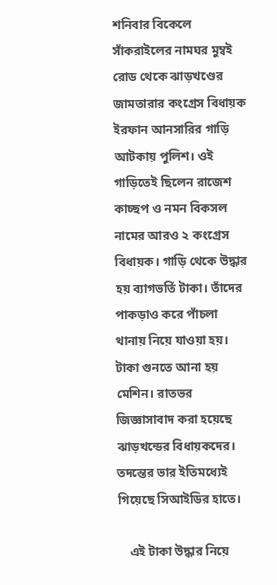শনিবার বিকেলে সাঁকরাইলের নামঘর মুম্বই রোড থেকে ঝাড়খণ্ডের জামতারার কংগ্রেস বিধায়ক ইরফান আনসারির গাড়ি আটকায় পুলিশ। ওই গাড়িতেই ছিলেন রাজেশ কাচ্ছপ ও নমন বিকসল নামের আরও ২ কংগ্রেস বিধায়ক। গাড়ি থেকে উদ্ধার হয় ব্যাগভর্তি টাকা। তাঁদের পাকড়াও করে পাঁচলা থানায় নিয়ে যাওয়া হয়। টাকা গুনতে আনা হয় মেশিন। রাতভর জিজ্ঞাসাবাদ করা হয়েছে ঝাড়খন্ডের বিধায়কদের। তদন্তের ভার ইতিমধ্যেই গিয়েছে সিআইডির হাতে।

    এই টাকা উদ্ধার নিয়ে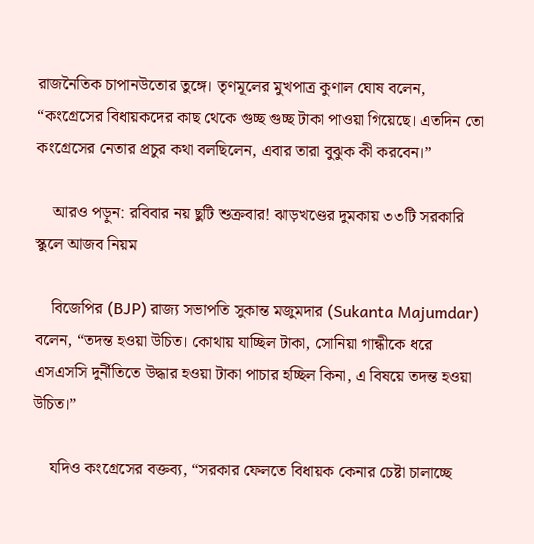রাজনৈতিক চাপানউতোর তুঙ্গে। তৃণমূলের মুখপাত্র কুণাল ঘোষ বলেন, “কংগ্রেসের বিধায়কদের কাছ থেকে গুচ্ছ গুচ্ছ টাকা পাওয়া গিয়েছে। এতদিন তো কংগ্রেসের নেতার প্রচুর কথা বলছিলেন, এবার তারা বুঝুক কী করবেন।”

    আরও পড়ুন: রবিবার নয় ছুটি শুক্রবার! ঝাড়খণ্ডের দুমকায় ৩৩টি সরকারি স্কুলে আজব নিয়ম

    বিজেপির (BJP) রাজ্য সভাপতি সুকান্ত মজুমদার (Sukanta Majumdar) বলেন, “তদন্ত হওয়া উচিত। কোথায় যাচ্ছিল টাকা, সোনিয়া গান্ধীকে ধরে এসএসসি দুর্নীতিতে উদ্ধার হওয়া টাকা পাচার হচ্ছিল কিনা, এ বিষয়ে তদন্ত হওয়া উচিত।”

    যদিও কংগ্রেসের বক্তব্য, “সরকার ফেলতে বিধায়ক কেনার চেষ্টা চালাচ্ছে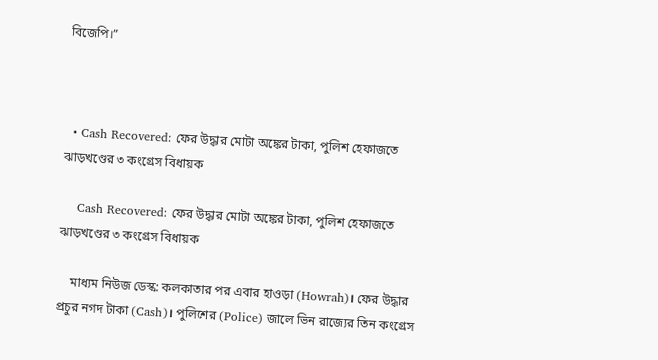বিজেপি।”



  • Cash Recovered: ফের উদ্ধার মোটা অঙ্কের টাকা, পুলিশ হেফাজতে ঝাড়খণ্ডের ৩ কংগ্রেস বিধায়ক

    Cash Recovered: ফের উদ্ধার মোটা অঙ্কের টাকা, পুলিশ হেফাজতে ঝাড়খণ্ডের ৩ কংগ্রেস বিধায়ক

    মাধ্যম নিউজ ডেস্ক: কলকাতার পর এবার হাওড়া (Howrah)। ফের উদ্ধার প্রচুর নগদ টাকা (Cash)। পুলিশের (Police) জালে ভিন রাজ্যের তিন কংগ্রেস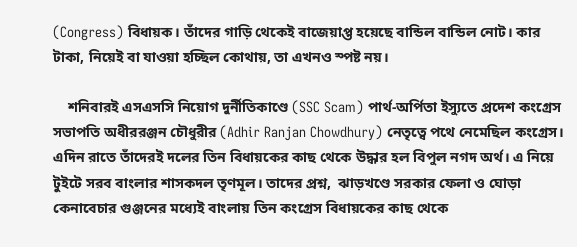(Congress) বিধায়ক। তাঁদের গাড়ি থেকেই বাজেয়াপ্ত হয়েছে বান্ডিল বান্ডিল নোট। কার টাকা, নিয়েই বা যাওয়া হচ্ছিল কোথায়, তা এখনও স্পষ্ট নয়।

    শনিবারই এসএসসি নিয়োগ দুর্নীতিকাণ্ডে (SSC Scam) পার্থ-অর্পিতা ইস্যুতে প্রদেশ কংগ্রেস সভাপতি অধীররঞ্জন চৌধুরীর (Adhir Ranjan Chowdhury) নেতৃত্বে পথে নেমেছিল কংগ্রেস। এদিন রাতে তাঁদেরই দলের তিন বিধায়কের কাছ থেকে উদ্ধার হল বিপুল নগদ অর্থ। এ নিয়ে টুইটে সরব বাংলার শাসকদল তৃণমূল। তাদের প্রশ্ন,  ঝাড়খণ্ডে সরকার ফেলা ও ঘোড়া কেনাবেচার গুঞ্জনের মধ্যেই বাংলায় তিন কংগ্রেস বিধায়কের কাছ থেকে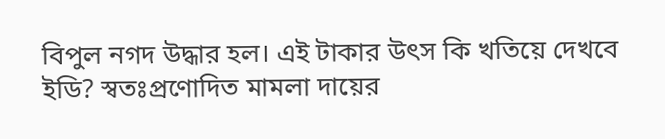বিপুল নগদ উদ্ধার হল। এই টাকার উৎস কি খতিয়ে দেখবে ইডি? স্বতঃপ্রণোদিত মামলা দায়ের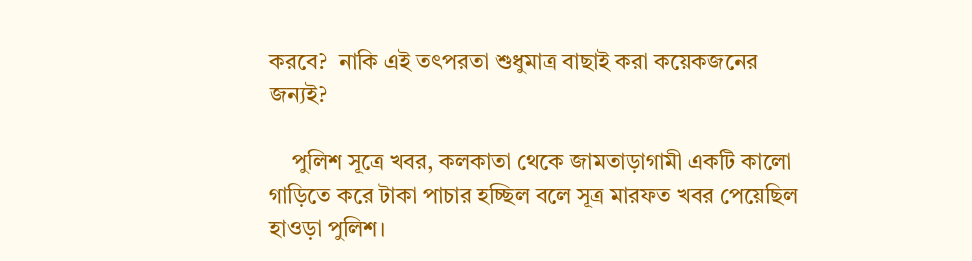করবে?  নাকি এই তৎপরতা শুধুমাত্র বাছাই করা কয়েকজনের জন্যই?

    পুলিশ সূত্রে খবর, কলকাতা থেকে জামতাড়াগামী একটি কালো গাড়িতে করে টাকা পাচার হচ্ছিল বলে সূত্র মারফত খবর পেয়েছিল হাওড়া পুলিশ।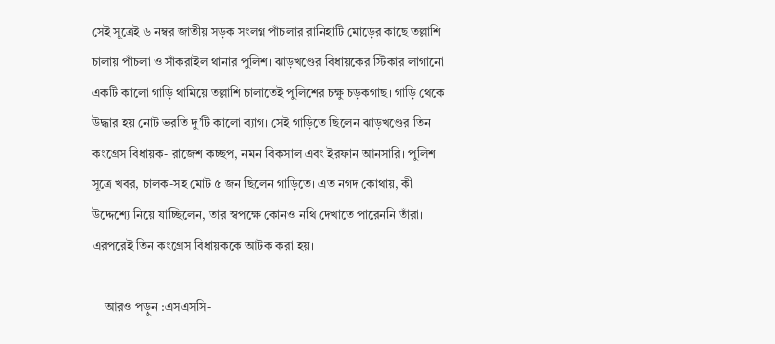সেই সূত্রেই ৬ নম্বর জাতীয় সড়ক সংলগ্ন পাঁচলার রানিহাটি মোড়ের কাছে তল্লাশি চালায় পাঁচলা ও সাঁকরাইল থানার পুলিশ। ঝাড়খণ্ডের বিধায়কের স্টিকার লাগানো একটি কালো গাড়ি থামিয়ে তল্লাশি চালাতেই পুলিশের চক্ষু চড়কগাছ। গাড়ি থেকে উদ্ধার হয় নোট ভরতি দু’টি কালো ব্যাগ। সেই গাড়িতে ছিলেন ঝাড়খণ্ডের তিন কংগ্রেস বিধায়ক- রাজেশ কচ্ছপ, নমন বিকসাল এবং ইরফান আনসারি। পুলিশ সূত্রে খবর, চালক-সহ মোট ৫ জন ছিলেন গাড়িতে। এত নগদ কোথায়, কী উদ্দেশ্যে নিয়ে যাচ্ছিলেন, তার স্বপক্ষে কোনও নথি দেখাতে পারেননি তাঁরা। এরপরেই তিন কংগ্রেস বিধায়ককে আটক করা হয়।

    আরও পড়ুন :এসএসসি-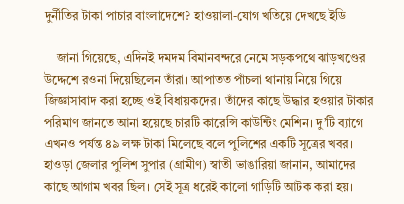দুর্নীতির টাকা পাচার বাংলাদেশে? হাওয়ালা-যোগ খতিয়ে দেখছে ইডি

    জানা গিয়েছে, এদিনই দমদম বিমানবন্দরে নেমে সড়কপথে ঝাড়খণ্ডের উদ্দেশে রওনা দিয়েছিলেন তাঁরা। আপাতত পাঁচলা থানায় নিয়ে গিয়ে জিজ্ঞাসাবাদ করা হচ্ছে ওই বিধায়কদের। তাঁদের কাছে উদ্ধার হওয়ার টাকার পরিমাণ জানতে আনা হয়েছে চারটি কারেন্সি কাউন্টিং মেশিন। দু’টি ব্যাগে এখনও পর্যন্ত ৪৯ লক্ষ টাকা মিলেছে বলে পুলিশের একটি সূত্রের খবর। হাওড়া জেলার পুলিশ সুপার (গ্রামীণ) স্বাতী ভাঙারিয়া জানান, আমাদের কাছে আগাম খবর ছিল। সেই সূত্র ধরেই কালো গাড়িটি আটক করা হয়।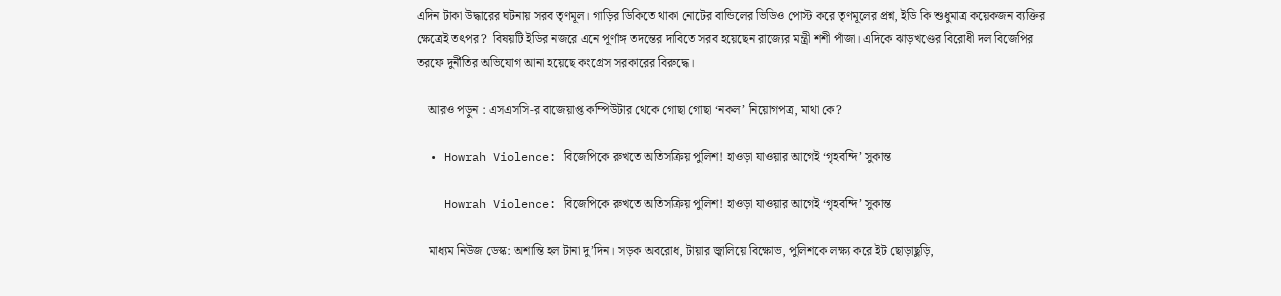এদিন টাকা উদ্ধারের ঘটনায় সরব তৃণমূল। গাড়ির ডিকিতে থাকা নোটের বান্ডিলের ভিডিও পোস্ট করে তৃণমূলের প্রশ্ন, ইডি কি শুধুমাত্র কয়েকজন ব্যক্তির ক্ষেত্রেই তৎপর?  বিষয়টি ইডির নজরে এনে পূর্ণাঙ্গ তদন্তের দাবিতে সরব হয়েছেন রাজ্যের মন্ত্রী শশী পাঁজা। এদিকে ঝাড়খণ্ডের বিরোধী দল বিজেপির তরফে দুর্নীতির অভিযোগ আনা হয়েছে কংগ্রেস সরকারের বিরুদ্ধে।

    আরও পড়ুন : এসএসসি-র বাজেয়াপ্ত কম্পিউটার থেকে গোছা গোছা ‘নকল’ নিয়োগপত্র, মাথা কে?

  • Howrah Violence: বিজেপিকে রুখতে অতিসক্রিয় পুলিশ! হাওড়া যাওয়ার আগেই ‘গৃহবন্দি’ সুকান্ত

    Howrah Violence: বিজেপিকে রুখতে অতিসক্রিয় পুলিশ! হাওড়া যাওয়ার আগেই ‘গৃহবন্দি’ সুকান্ত

    মাধ্যম নিউজ ডেস্ক: অশান্তি হল টানা দু’দিন। সড়ক অবরোধ, টায়ার জ্বালিয়ে বিক্ষোভ, পুলিশকে লক্ষ্য করে ইট ছোড়াছুড়ি,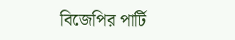বিজেপির পার্টি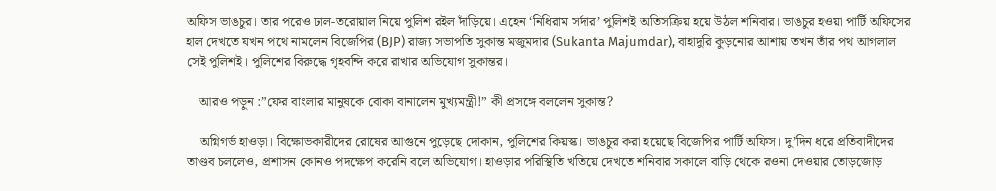অফিস ভাঙচুর। তার পরেও ঢাল-তরোয়াল নিয়ে পুলিশ রইল দাঁড়িয়ে। এহেন ‘নিধিরাম সর্দার’ পুলিশই অতিসক্রিয় হয়ে উঠল শনিবার। ভাঙচুর হওয়া পার্টি অফিসের হাল দেখতে যখন পথে নামলেন বিজেপির (BJP) রাজ্য সভাপতি সুকান্ত মজুমদার (Sukanta Majumdar), বাহাদুরি কুড়নোর আশায় তখন তাঁর পথ আগলাল সেই পুলিশই। পুলিশের বিরুদ্ধে গৃহবন্দি করে রাখার অভিযোগ সুকান্তর।

    আরও পড়ুন :”ফের বাংলার মানুষকে বোকা বানালেন মুখ্যমন্ত্রী!” কী প্রসঙ্গে বললেন সুকান্ত?

    অগ্নিগর্ভ হাওড়া। বিক্ষোভকারীদের রোষের আগুনে পুড়েছে দোকান, পুলিশের কিয়স্ক। ভাঙচুর করা হয়েছে বিজেপির পার্টি অফিস। দু’দিন ধরে প্রতিবাদীদের তাণ্ডব চললেও, প্রশাসন কোনও পদক্ষেপ করেনি বলে অভিযোগ। হাওড়ার পরিস্থিতি খতিয়ে দেখতে শনিবার সকালে বাড়ি থেকে রওনা দেওয়ার তোড়জোড়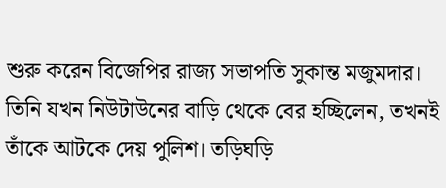শুরু করেন বিজেপির রাজ্য সভাপতি সুকান্ত মজুমদার। তিনি যখন নিউটাউনের বাড়ি থেকে বের হচ্ছিলেন, তখনই তাঁকে আটকে দেয় পুলিশ। তড়িঘড়ি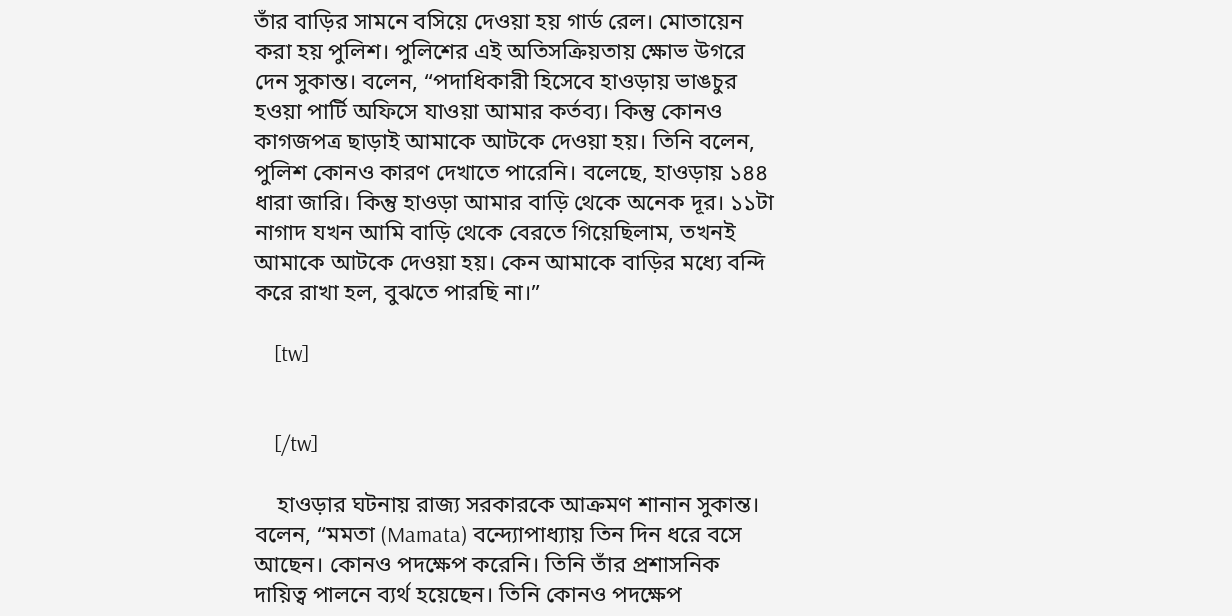তাঁর বাড়ির সামনে বসিয়ে দেওয়া হয় গার্ড রেল। মোতায়েন করা হয় পুলিশ। পুলিশের এই অতিসক্রিয়তায় ক্ষোভ উগরে দেন সুকান্ত। বলেন, “পদাধিকারী হিসেবে হাওড়ায় ভাঙচুর হওয়া পার্টি অফিসে যাওয়া আমার কর্তব্য। কিন্তু কোনও কাগজপত্র ছাড়াই আমাকে আটকে দেওয়া হয়। তিনি বলেন, পুলিশ কোনও কারণ দেখাতে পারেনি। বলেছে, হাওড়ায় ১৪৪ ধারা জারি। কিন্তু হাওড়া আমার বাড়ি থেকে অনেক দূর। ১১টা নাগাদ যখন আমি বাড়ি থেকে বেরতে গিয়েছিলাম, তখনই আমাকে আটকে দেওয়া হয়। কেন আমাকে বাড়ির মধ্যে বন্দি করে রাখা হল, বুঝতে পারছি না।”

    [tw]


    [/tw]

    হাওড়ার ঘটনায় রাজ্য সরকারকে আক্রমণ শানান সুকান্ত। বলেন, “মমতা (Mamata) বন্দ্যোপাধ্যায় তিন দিন ধরে বসে আছেন। কোনও পদক্ষেপ করেনি। তিনি তাঁর প্রশাসনিক দায়িত্ব পালনে ব্যর্থ হয়েছেন। তিনি কোনও পদক্ষেপ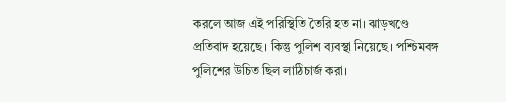করলে আজ এই পরিস্থিতি তৈরি হত না। ঝাড়খণ্ডে প্রতিবাদ হয়েছে। কিন্তু পুলিশ ব্যবস্থা নিয়েছে। পশ্চিমবঙ্গ পুলিশের উচিত ছিল লাঠিচার্জ করা।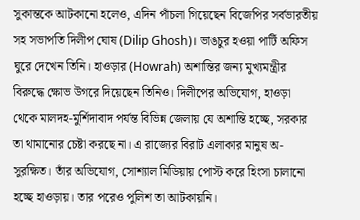সুকান্তকে আটকানো হলেও, এদিন পাঁচলা গিয়েছেন বিজেপির সর্বভারতীয় সহ সভাপতি দিলীপ ঘোষ (Dilip Ghosh)। ভাঙচুর হওয়া পার্টি অফিস ঘুরে দেখেন তিনি। হাওড়ার (Howrah) অশান্তির জন্য মুখ্যমন্ত্রীর বিরুদ্ধে ক্ষোভ উগরে দিয়েছেন তিনিও। দিলীপের অভিযোগ, হাওড়া থেকে মালদহ-মুর্শিদাবাদ পর্যন্ত বিভিন্ন জেলায় যে অশান্তি হচ্ছে, সরকার তা থামানোর চেষ্টা করছে না। এ রাজ্যের বিরাট এলাকার মানুষ অ-সুরক্ষিত। তাঁর অভিযোগ, সোশ্যাল মিডিয়ায় পোস্ট করে হিংসা চালানো হচ্ছে হাওড়ায়। তার পরেও পুলিশ তা আটকায়নি।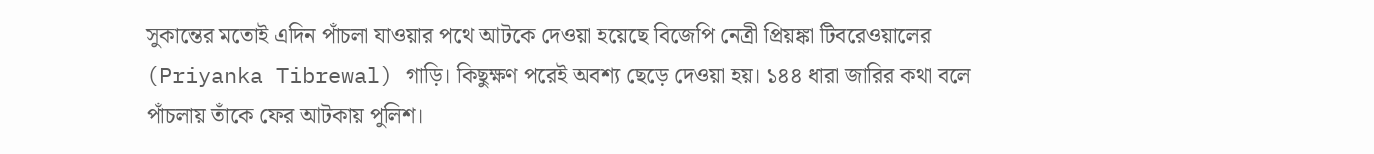সুকান্তের মতোই এদিন পাঁচলা যাওয়ার পথে আটকে দেওয়া হয়েছে বিজেপি নেত্রী প্রিয়ঙ্কা টিবরেওয়ালের (Priyanka Tibrewal) গাড়ি। কিছুক্ষণ পরেই অবশ্য ছেড়ে দেওয়া হয়। ১৪৪ ধারা জারির কথা বলে পাঁচলায় তাঁকে ফের আটকায় পুলিশ।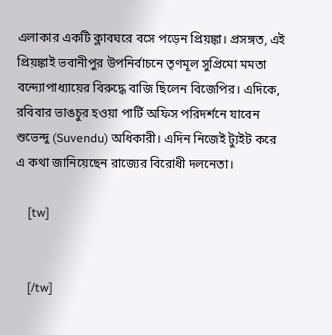এলাকার একটি ক্লাবঘরে বসে পড়েন প্রিয়ঙ্কা। প্রসঙ্গত, এই প্রিয়ঙ্কাই ভবানীপুর উপনির্বাচনে তৃণমূল সুপ্রিমো মমতা বন্দ্যোপাধ্যায়ের বিরুদ্ধে বাজি ছিলেন বিজেপির। এদিকে, রবিবার ভাঙচুর হওয়া পার্টি অফিস পরিদর্শনে যাবেন শুভেন্দু (Suvendu) অধিকারী। এদিন নিজেই ট্যুইট করে এ কথা জানিয়েছেন রাজ্যের বিরোধী দলনেতা।

    [tw]


    [/tw]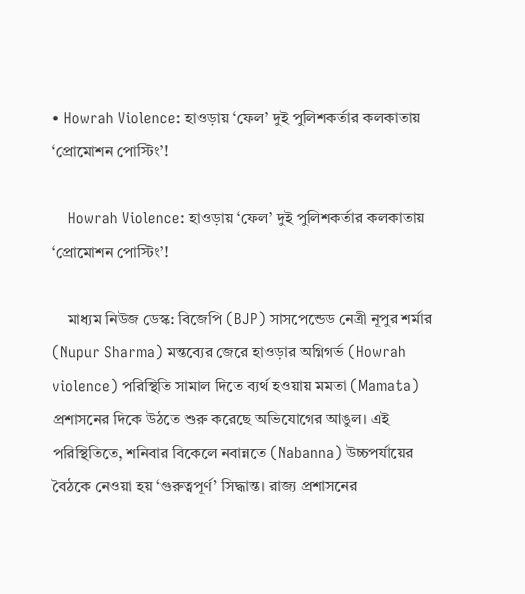• Howrah Violence: হাওড়ায় ‘ফেল’ দুই পুলিশকর্তার কলকাতায় ‘প্রোমোশন পোস্টিং’!

    Howrah Violence: হাওড়ায় ‘ফেল’ দুই পুলিশকর্তার কলকাতায় ‘প্রোমোশন পোস্টিং’!

    মাধ্যম নিউজ ডেস্ক: বিজেপি (BJP) সাসপেন্ডেড নেত্রী নূপুর শর্মার (Nupur Sharma) মন্তব্যের জেরে হাওড়ার অগ্নিগর্ভ (Howrah violence) পরিস্থিতি সামাল দিতে ব্যর্থ হওয়ায় মমতা (Mamata) প্রশাসনের দিকে উঠতে শুরু করেছে অভিযোগের আঙুল। এই পরিস্থিতিতে, শনিবার বিকেলে নবান্নতে (Nabanna) উচ্চপর্যায়ের বৈঠকে নেওয়া হয় ‘গুরুত্বপূর্ণ’ সিদ্ধান্ত। রাজ্য প্রশাসনের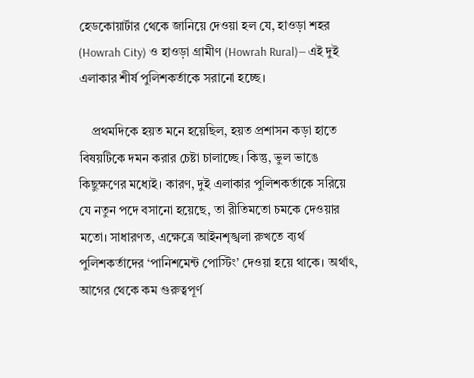হেডকোয়ার্টার থেকে জানিয়ে দেওয়া হল যে, হাওড়া শহর (Howrah City) ও হাওড়া গ্রামীণ (Howrah Rural)— এই দুই এলাকার শীর্ষ পুলিশকর্তাকে সরানো হচ্ছে।

    প্রথমদিকে হয়ত মনে হয়েছিল, হয়ত প্রশাসন কড়া হাতে বিষয়টিকে দমন করার চেষ্টা চালাচ্ছে। কিন্তু, ভুল ভাঙে কিছুক্ষণের মধ্যেই। কারণ, দুই এলাকার পুলিশকর্তাকে সরিয়ে যে নতুন পদে বসানো হয়েছে, তা রীতিমতো চমকে দেওয়ার মতো। সাধারণত, এক্ষেত্রে আইনশৃঙ্খলা রুখতে ব্যর্থ পুলিশকর্তাদের ‘পানিশমেন্ট পোস্টিং’ দেওয়া হয়ে থাকে। অর্থাৎ, আগের থেকে কম গুরুত্বপূর্ণ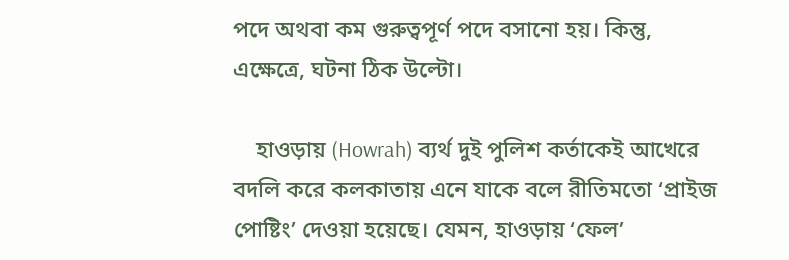পদে অথবা কম গুরুত্বপূর্ণ পদে বসানো হয়। কিন্তু, এক্ষেত্রে, ঘটনা ঠিক উল্টো।

    হাওড়ায় (Howrah) ব্যর্থ দুই পুলিশ কর্তাকেই আখেরে বদলি করে কলকাতায় এনে যাকে বলে রীতিমতো ‘প্রাইজ পোষ্টিং’ দেওয়া হয়েছে। যেমন, হাওড়ায় ‘ফেল’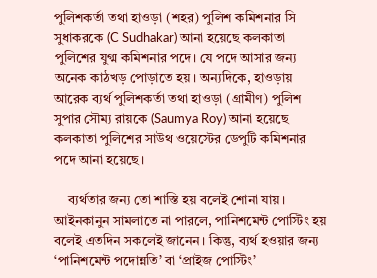পুলিশকর্তা তথা হাওড়া (শহর) পুলিশ কমিশনার সি সুধাকরকে (C Sudhakar) আনা হয়েছে কলকাতা পুলিশের যুগ্ম কমিশনার পদে। যে পদে আসার জন্য অনেক কাঠখড় পোড়াতে হয়। অন্যদিকে, হাওড়ায় আরেক ব্যর্থ পুলিশকর্তা তথা হাওড়া (গ্রামীণ) পুলিশ সুপার সৌম্য রায়কে (Saumya Roy) আনা হয়েছে কলকাতা পুলিশের সাউথ ওয়েস্টের ডেপুটি কমিশনার পদে আনা হয়েছে।

    ব্যর্থতার জন্য তো শাস্তি হয় বলেই শোনা যায়। আইনকানুন সামলাতে না পারলে, পানিশমেন্ট পোস্টিং হয় বলেই এতদিন সকলেই জানেন। কিন্তু, ব্যর্থ হওয়ার জন্য ‘পানিশমেন্ট পদোন্নতি’ বা ‘প্রাইজ পোস্টিং’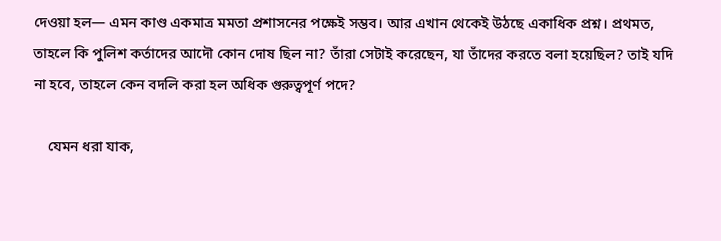দেওয়া হল— এমন কাণ্ড একমাত্র মমতা প্রশাসনের পক্ষেই সম্ভব। আর এখান থেকেই উঠছে একাধিক প্রশ্ন। প্রথমত, তাহলে কি পুলিশ কর্তাদের আদৌ কোন দোষ ছিল না? তাঁরা সেটাই করেছেন, যা তাঁদের করতে বলা হয়েছিল? তাই যদি না হবে, তাহলে কেন বদলি করা হল অধিক গুরুত্বপূর্ণ পদে?

    যেমন ধরা যাক,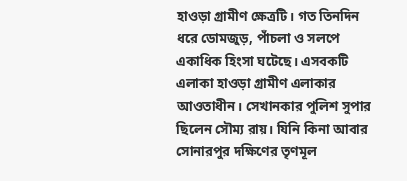হাওড়া গ্রামীণ ক্ষেত্রটি। গত তিনদিন ধরে ডোমজুড়, পাঁচলা ও সলপে একাধিক হিংসা ঘটেছে। এসবকটি এলাকা হাওড়া গ্রামীণ এলাকার আওতাধীন। সেখানকার পুলিশ সুপার ছিলেন সৌম্য রায়। যিনি কিনা আবার সোনারপুর দক্ষিণের তৃণমূল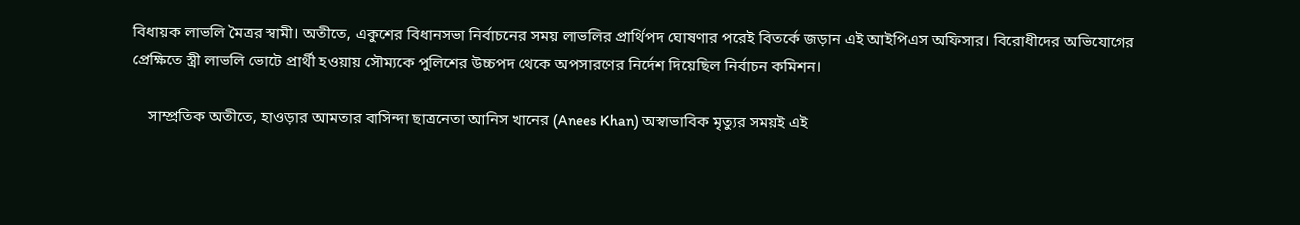বিধায়ক লাভলি মৈত্রর স্বামী। অতীতে, একুশের বিধানসভা নির্বাচনের সময় লাভলির প্রার্থিপদ ঘোষণার পরেই বিতর্কে জড়ান এই আইপিএস অফিসার। বিরোধীদের অভিযোগের প্রেক্ষিতে স্ত্রী লাভলি ভোটে প্রার্থী হওয়ায় সৌম্যকে পুলিশের উচ্চপদ থেকে অপসারণের নির্দেশ দিয়েছিল নির্বাচন কমিশন।

    সাম্প্রতিক অতীতে, হাওড়ার আমতার বাসিন্দা ছাত্রনেতা আনিস খানের (Anees Khan) অস্বাভাবিক মৃত্যুর সময়ই এই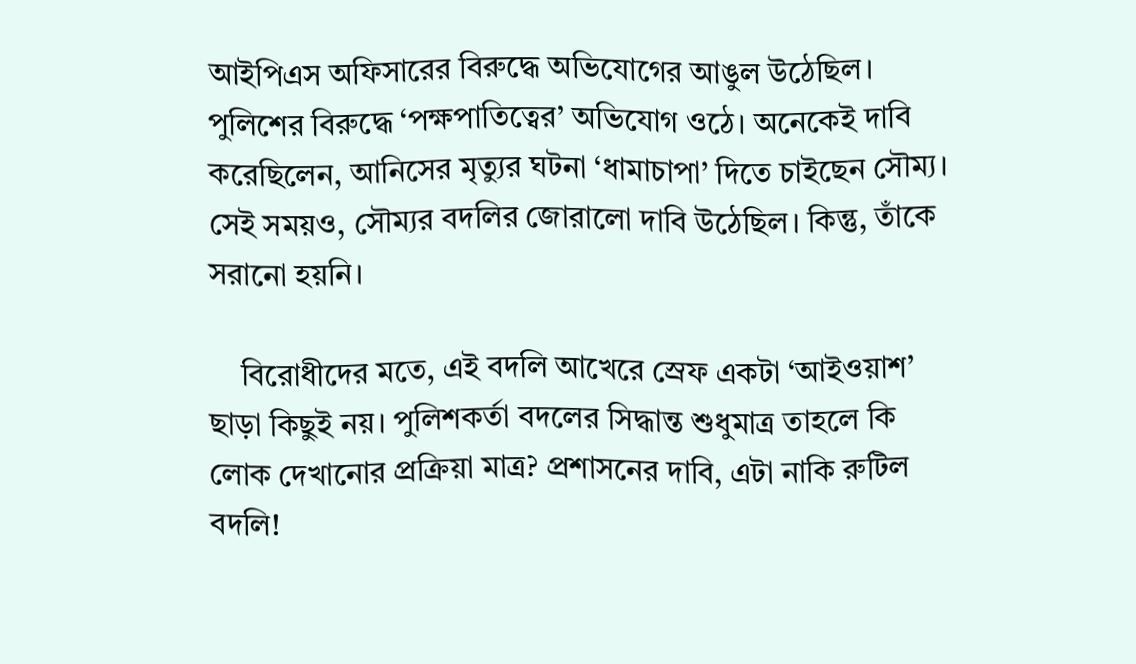আইপিএস অফিসারের বিরুদ্ধে অভিযোগের আঙুল উঠেছিল। পুলিশের বিরুদ্ধে ‘পক্ষপাতিত্বের’ অভিযোগ ওঠে। অনেকেই দাবি করেছিলেন, আনিসের মৃত্যুর ঘটনা ‘ধামাচাপা’ দিতে চাইছেন সৌম্য। সেই সময়ও, সৌম্যর বদলির জোরালো দাবি উঠেছিল। কিন্তু, তাঁকে সরানো হয়নি।

    বিরোধীদের মতে, এই বদলি আখেরে স্রেফ একটা ‘আইওয়াশ’ ছাড়া কিছুই নয়। পুলিশকর্তা বদলের সিদ্ধান্ত শুধুমাত্র তাহলে কি লোক দেখানোর প্রক্রিয়া মাত্র? প্রশাসনের দাবি, এটা নাকি রুটিল বদলি!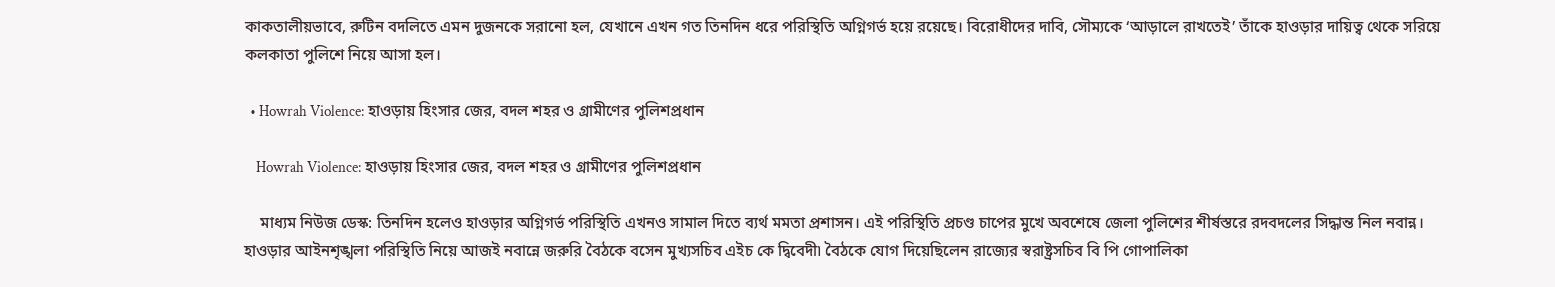কাকতালীয়ভাবে, রুটিন বদলিতে এমন দুজনকে সরানো হল, যেখানে এখন গত তিনদিন ধরে পরিস্থিতি অগ্নিগর্ভ হয়ে রয়েছে। বিরোধীদের দাবি, সৌম্যকে ‘আড়ালে রাখতেই’ তাঁকে হাওড়ার দায়িত্ব থেকে সরিয়ে কলকাতা পুলিশে নিয়ে আসা হল।

  • Howrah Violence: হাওড়ায় হিংসার জের, বদল শহর ও গ্রামীণের পুলিশপ্রধান

    Howrah Violence: হাওড়ায় হিংসার জের, বদল শহর ও গ্রামীণের পুলিশপ্রধান

    মাধ্যম নিউজ ডেস্ক: তিনদিন হলেও হাওড়ার অগ্নিগর্ভ পরিস্থিতি এখনও সামাল দিতে ব্যর্থ মমতা প্রশাসন। এই পরিস্থিতি প্রচণ্ড চাপের মুখে অবশেষে জেলা পুলিশের শীর্ষস্তরে রদবদলের সিদ্ধান্ত নিল নবান্ন। হাওড়ার আইনশৃঙ্খলা পরিস্থিতি নিয়ে আজই নবান্নে জরুরি বৈঠকে বসেন মুখ্যসচিব এইচ কে দ্বিবেদী৷ বৈঠকে যোগ দিয়েছিলেন রাজ্যের স্বরাষ্ট্রসচিব বি পি গোপালিকা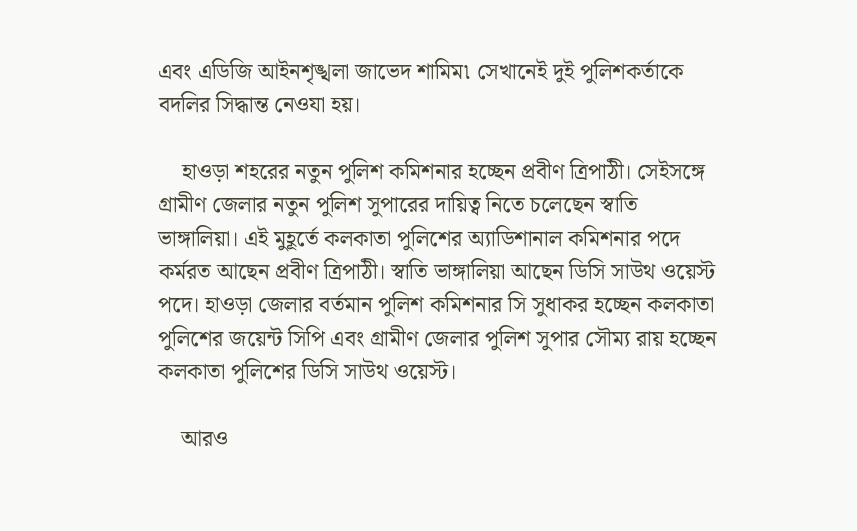এবং এডিজি আইনশৃঙ্খলা জাভেদ শামিম৷ সেখানেই দুই পুলিশকর্তাকে বদলির সিদ্ধান্ত নেওযা হয়।

    হাওড়া শহরের নতুন পুলিশ কমিশনার হচ্ছেন প্রবীণ ত্রিপাঠী। সেইসঙ্গে গ্রামীণ জেলার নতুন পুলিশ সুপারের দায়িত্ব নিতে চলেছেন স্বাতি ভাঙ্গালিয়া। এই মুহূর্তে কলকাতা পুলিশের অ্যাডিশানাল কমিশনার পদে কর্মরত আছেন প্রবীণ ত্রিপাঠী। স্বাতি ভাঙ্গালিয়া আছেন ডিসি সাউথ ওয়েস্ট পদে। হাওড়া জেলার বর্তমান পুলিশ কমিশনার সি সুধাকর হচ্ছেন কলকাতা পুলিশের জয়েন্ট সিপি এবং গ্রামীণ জেলার পুলিশ সুপার সৌম্য রায় হচ্ছেন কলকাতা পুলিশের ডিসি সাউথ ওয়েস্ট।

    আরও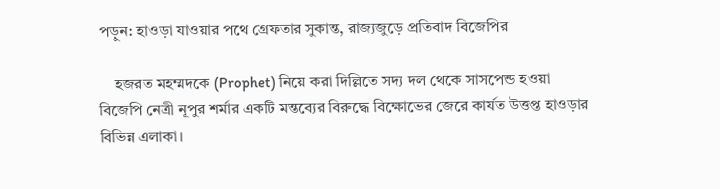পড়ুন: হাওড়া যাওয়ার পথে গ্রেফতার সুকান্ত, রাজ্যজুড়ে প্রতিবাদ বিজেপির

    হজরত মহম্মদকে (Prophet) নিয়ে করা দিল্লিতে সদ্য দল থেকে সাসপেন্ড হওয়া বিজেপি নেত্রী নূপুর শর্মার একটি মন্তব্যের বিরুদ্ধে বিক্ষোভের জেরে কার্যত উত্তপ্ত হাওড়ার বিভিন্ন এলাকা।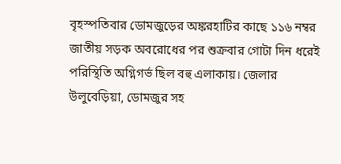বৃহস্পতিবার ডোমজুড়ের অঙ্করহাটির কাছে ১১৬ নম্বর জাতীয় সড়ক অবরোধের পর শুক্রবার গোটা দিন ধরেই পরিস্থিতি অগ্নিগর্ভ ছিল বহু এলাকায়। জেলার উলুবেড়িয়া, ডোমজুর সহ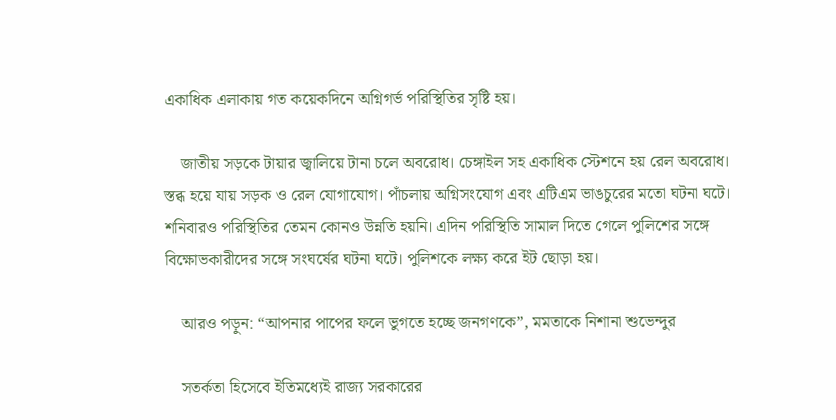একাধিক এলাকায় গত কয়েকদিনে অগ্নিগর্ভ পরিস্থিতির সৃষ্টি হয়।

    জাতীয় সড়কে টায়ার জ্বালিয়ে টানা চলে অবরোধ। চেঙ্গাইল সহ একাধিক স্টেশনে হয় রেল অবরোধ। স্তব্ধ হয়ে যায় সড়ক ও রেল যোগাযোগ। পাঁচলায় অগ্নিসংযোগ এবং এটিএম ভাঙচুরের মতো ঘটনা ঘটে। শনিবারও পরিস্থিতির তেমন কোনও উন্নতি হয়নি। এদিন পরিস্থিতি সামাল দিতে গেলে পুলিশের সঙ্গে বিক্ষোভকারীদের সঙ্গে সংঘর্ষের ঘটনা ঘটে। পুলিশকে লক্ষ্য করে ইট ছোড়া হয়।

    আরও পড়ুন: “আপনার পাপের ফলে ভুগতে হচ্ছে জনগণকে”, মমতাকে নিশানা শুভেন্দুর

    সতর্কতা হিসেবে ইতিমধ্যেই রাজ্য সরকারের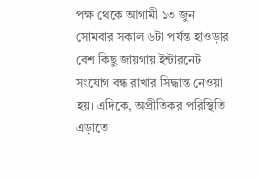পক্ষ থেকে আগামী ১৩ জুন সোমবার সকাল ৬টা পর্যন্ত হাওড়ার বেশ কিছু জায়গায় ইন্টারনেট সংযোগ বন্ধ রাখার সিদ্ধান্ত নেওয়া হয়। এদিকে, অপ্রীতিকর পরিস্থিতি এড়াতে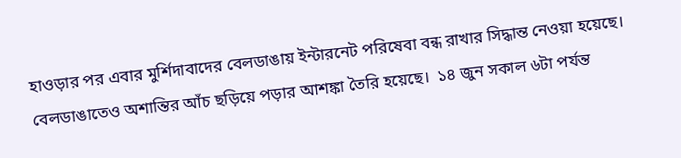হাওড়ার পর এবার মুর্শিদাবাদের বেলডাঙায় ইন্টারনেট পরিষেবা বন্ধ রাখার সিদ্ধান্ত নেওয়া হয়েছে। বেলডাঙাতেও অশান্তির আঁচ ছড়িয়ে পড়ার আশঙ্কা তৈরি হয়েছে।  ১৪ জুন সকাল ৬টা পর্যন্ত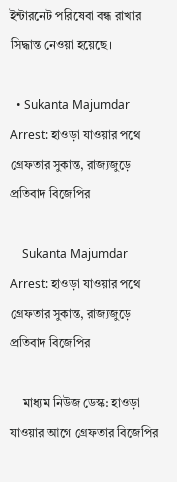ইন্টারনেট পরিষেবা বন্ধ রাখার সিদ্ধান্ত নেওয়া হয়েছে।

  • Sukanta Majumdar Arrest: হাওড়া যাওয়ার পথে গ্রেফতার সুকান্ত, রাজ্যজুড়ে প্রতিবাদ বিজেপির

    Sukanta Majumdar Arrest: হাওড়া যাওয়ার পথে গ্রেফতার সুকান্ত, রাজ্যজুড়ে প্রতিবাদ বিজেপির

    মাধ্যম নিউজ ডেস্ক: হাওড়া যাওয়ার আগে গ্রেফতার বিজেপির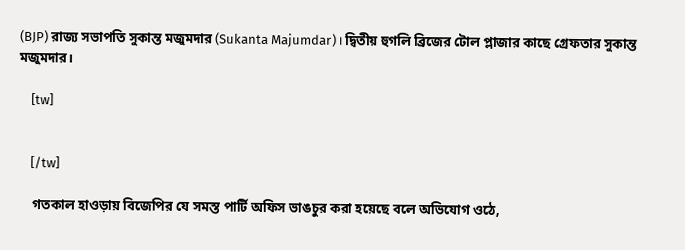(BJP) রাজ্য সভাপতি সুকান্ত মজুমদার (Sukanta Majumdar)। দ্বিতীয় হুগলি ব্রিজের টোল প্লাজার কাছে গ্রেফতার সুকান্ত মজুমদার।

    [tw]


    [/tw]

    গতকাল হাওড়ায় বিজেপির যে সমস্ত পার্টি অফিস ভাঙচুর করা হয়েছে বলে অভিযোগ ওঠে,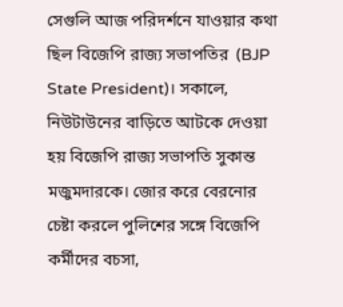সেগুলি আজ পরিদর্শনে যাওয়ার কথা ছিল বিজেপি রাজ্য সভাপতির  (BJP State President)। সকালে, নিউটাউনের বাড়িতে আটকে দেওয়া হয় বিজেপি রাজ্য সভাপতি সুকান্ত মজুমদারকে। জোর করে বেরনোর চেষ্টা করলে পুলিশের সঙ্গে বিজেপি কর্মীদের বচসা,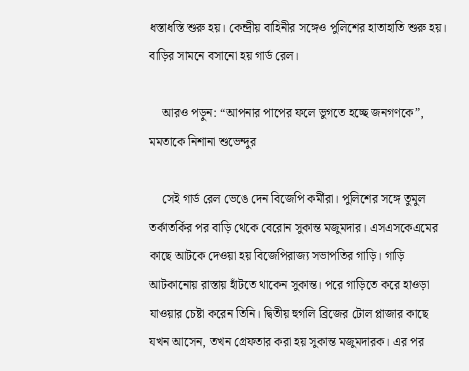ধস্তাধস্তি শুরু হয়। কেন্দ্রীয় বাহিনীর সঙ্গেও পুলিশের হাতাহাতি শুরু হয়। বাড়ির সামনে বসানো হয় গার্ড রেল।

    আরও পড়ুন: “আপনার পাপের ফলে ভুগতে হচ্ছে জনগণকে”, মমতাকে নিশানা শুভেন্দুর

    সেই গার্ড রেল ভেঙে দেন বিজেপি কর্মীরা। পুলিশের সঙ্গে তুমুল তর্কাতর্কির পর বাড়ি থেকে বেরোন সুকান্ত মজুমদার। এসএসকেএমের কাছে আটকে দেওয়া হয় বিজেপিরাজ্য সভাপতির গাড়ি। গাড়ি আটকানোয় রাস্তায় হাঁটতে থাকেন সুকান্ত। পরে গাড়িতে করে হাওড়া যাওয়ার চেষ্টা করেন তিনি। দ্বিতীয় হুগলি ব্রিজের টোল প্লাজার কাছে যখন আসেন, তখন গ্রেফতার করা হয় সুকান্ত মজুমদারক। এর পর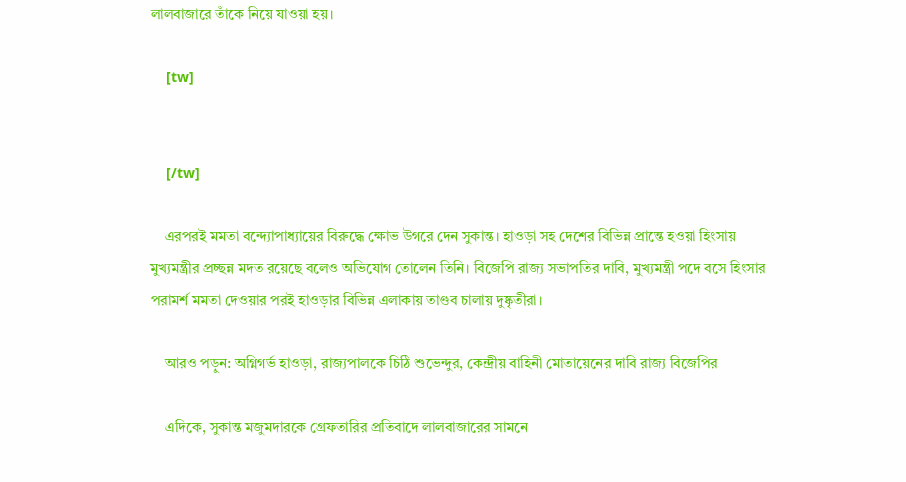লালবাজারে তাঁকে নিয়ে যাওয়া হয়।

    [tw]


    [/tw]

    এরপরই মমতা বন্দ্যোপাধ্যায়ের বিরুদ্ধে ক্ষোভ উগরে দেন সুকান্ত। হাওড়া সহ দেশের বিভিন্ন প্রান্তে হওয়া হিংসায় মুখ্যমন্ত্রীর প্রচ্ছন্ন মদত রয়েছে বলেও অভিযোগ তোলেন তিনি। বিজেপি রাজ্য সভাপতির দাবি, মুখ্যমন্ত্রী পদে বসে হিংসার পরামর্শ মমতা দেওয়ার পরই হাওড়ার বিভিন্ন এলাকায় তাণ্ডব চালায় দুষ্কৃতীরা।

    আরও পড়ুন: অগ্নিগর্ভ হাওড়া, রাজ্যপালকে চিঠি শুভেন্দুর, কেন্দ্রীয় বাহিনী মোতায়েনের দাবি রাজ্য বিজেপির

    এদিকে, সুকান্ত মজুমদারকে গ্রেফতারির প্রতিবাদে লালবাজারের সামনে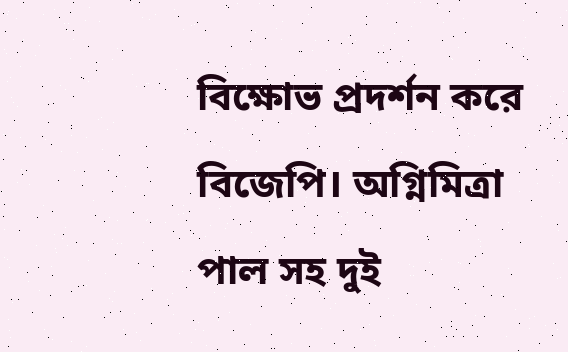বিক্ষোভ প্রদর্শন করে বিজেপি। অগ্নিমিত্রা পাল সহ দুই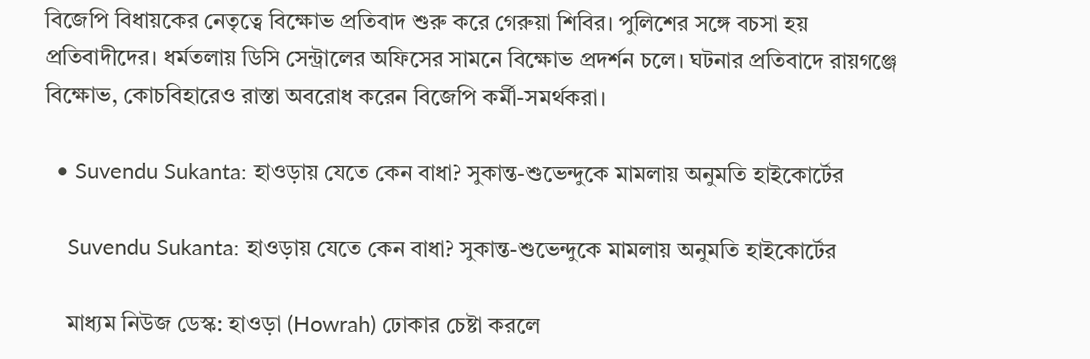বিজেপি বিধায়কের নেতৃত্বে বিক্ষোভ প্রতিবাদ শুরু করে গেরুয়া শিবির। পুলিশের সঙ্গে বচসা হয় প্রতিবাদীদের। ধর্মতলায় ডিসি সেন্ট্রালের অফিসের সামনে বিক্ষোভ প্রদর্শন চলে। ঘটনার প্রতিবাদে রায়গঞ্জে বিক্ষোভ, কোচবিহারেও রাস্তা অবরোধ করেন বিজেপি কর্মী-সমর্থকরা।

  • Suvendu Sukanta: হাওড়ায় যেতে কেন বাধা? সুকান্ত-শুভেন্দুকে মামলায় অনুমতি হাইকোর্টের

    Suvendu Sukanta: হাওড়ায় যেতে কেন বাধা? সুকান্ত-শুভেন্দুকে মামলায় অনুমতি হাইকোর্টের

    মাধ্যম নিউজ ডেস্ক: হাওড়া (Howrah) ঢোকার চেষ্টা করলে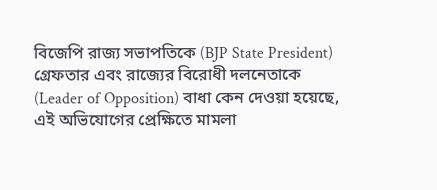বিজেপি রাজ্য সভাপতিকে (BJP State President) গ্রেফতার এবং রাজ্যের বিরোধী দলনেতাকে (Leader of Opposition) বাধা কেন দেওয়া হয়েছে, এই অভিযোগের প্রেক্ষিতে মামলা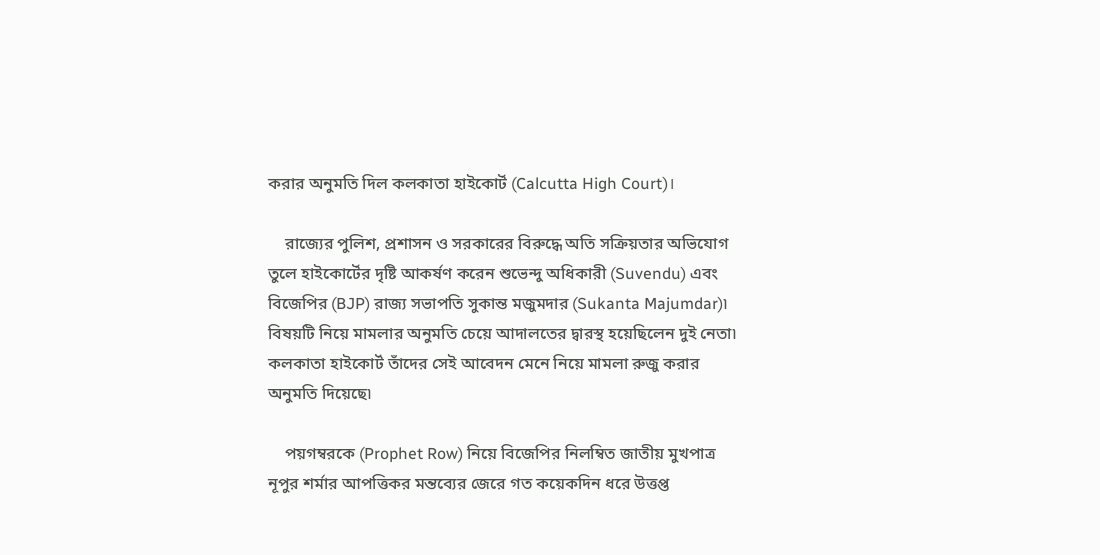করার অনুমতি দিল কলকাতা হাইকোর্ট (Calcutta High Court)।

    রাজ্যের পুলিশ, প্রশাসন ও সরকারের বিরুদ্ধে অতি সক্রিয়তার অভিযোগ তুলে হাইকোর্টের দৃষ্টি আকর্ষণ করেন শুভেন্দু অধিকারী (Suvendu) এবং বিজেপির (BJP) রাজ্য সভাপতি সুকান্ত মজুমদার (Sukanta Majumdar)৷ বিষয়টি নিয়ে মামলার অনুমতি চেয়ে আদালতের দ্বারস্থ হয়েছিলেন দুই নেতা৷ কলকাতা হাইকোর্ট তাঁদের সেই আবেদন মেনে নিয়ে মামলা রুজু করার অনুমতি দিয়েছে৷

    পয়গম্বরকে (Prophet Row) নিয়ে বিজেপির নিলম্বিত জাতীয় মুখপাত্র নূপুর শর্মার আপত্তিকর মন্তব্যের জেরে গত কয়েকদিন ধরে উত্তপ্ত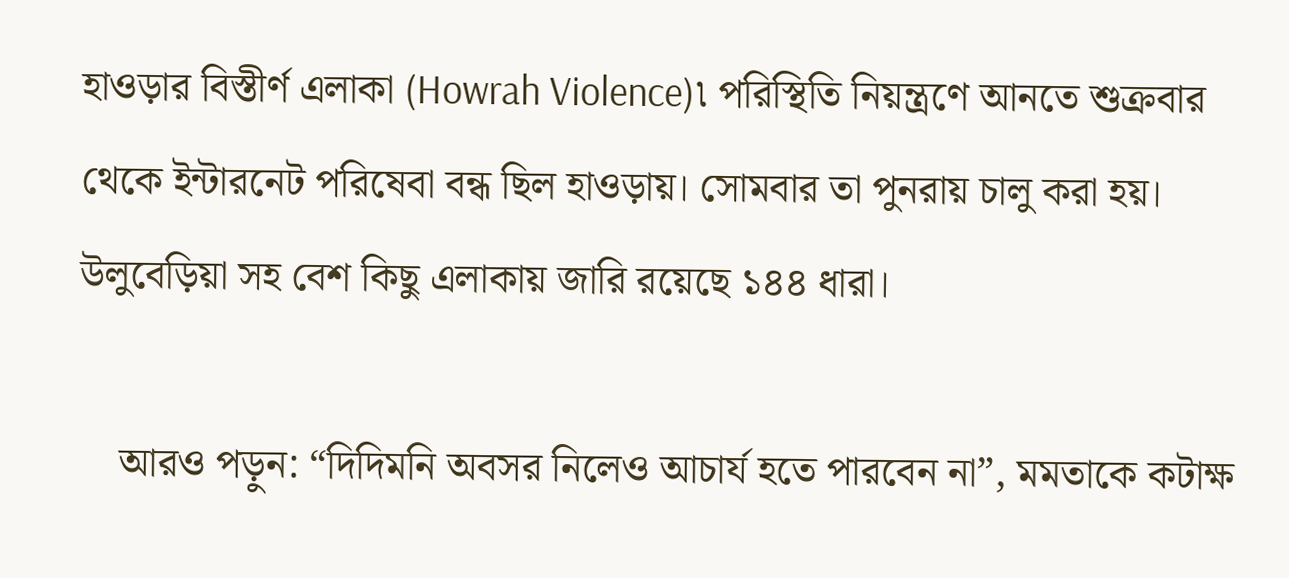হাওড়ার বিস্তীর্ণ এলাকা (Howrah Violence)৷ পরিস্থিতি নিয়ন্ত্রণে আনতে শুক্রবার থেকে ইন্টারনেট পরিষেবা বন্ধ ছিল হাওড়ায়। সোমবার তা পুনরায় চালু করা হয়। উলুবেড়িয়া সহ বেশ কিছু এলাকায় জারি রয়েছে ১৪৪ ধারা।

    আরও পড়ুন: “দিদিমনি অবসর নিলেও আচার্য হতে পারবেন না”, মমতাকে কটাক্ষ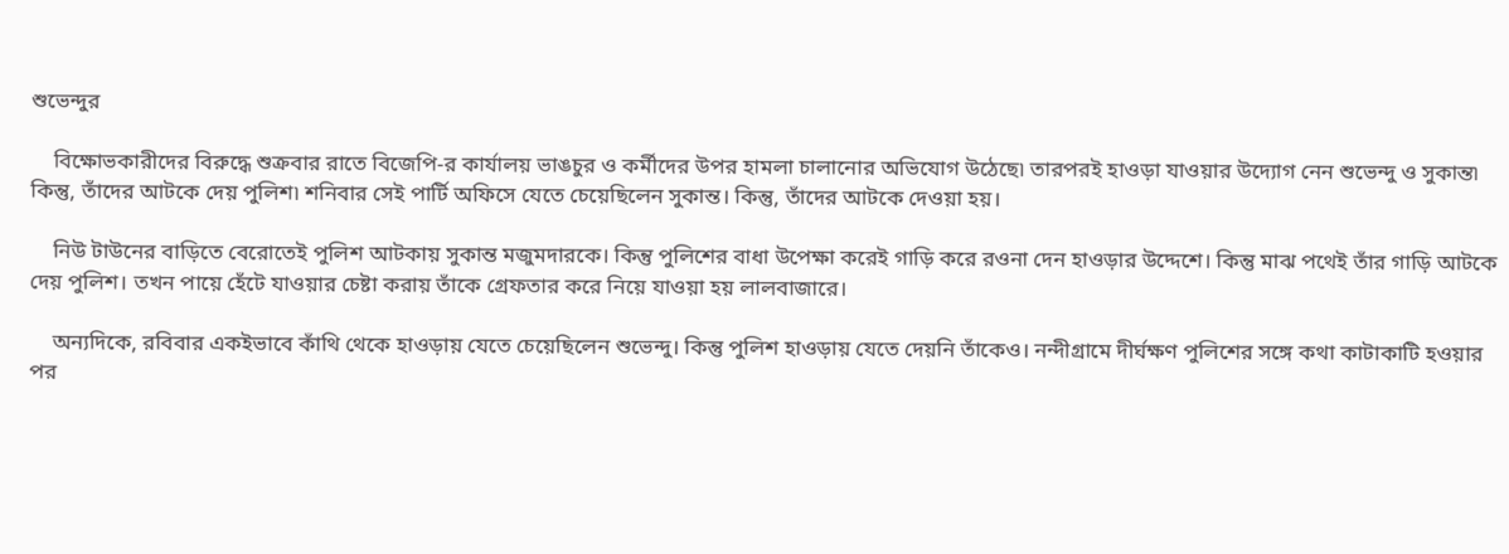শুভেন্দুর

    বিক্ষোভকারীদের বিরুদ্ধে শুক্রবার রাতে বিজেপি-র কার্যালয় ভাঙচুর ও কর্মীদের উপর হামলা চালানোর অভিযোগ উঠেছে৷ তারপরই হাওড়া যাওয়ার উদ্যোগ নেন শুভেন্দু ও সুকান্ত৷ কিন্তু, তাঁদের আটকে দেয় পুলিশ৷ শনিবার সেই পার্টি অফিসে যেতে চেয়েছিলেন সুকান্ত। কিন্তু, তাঁদের আটকে দেওয়া হয়।

    নিউ টাউনের বাড়িতে বেরোতেই পুলিশ আটকায় সুকান্ত মজুমদারকে। কিন্তু পুলিশের বাধা উপেক্ষা করেই গাড়ি করে রওনা দেন হাওড়ার উদ্দেশে। কিন্তু মাঝ পথেই তাঁর গাড়ি আটকে দেয় পুলিশ। তখন পায়ে হেঁটে যাওয়ার চেষ্টা করায় তাঁকে গ্রেফতার করে নিয়ে যাওয়া হয় লালবাজারে।

    অন্যদিকে, রবিবার একইভাবে কাঁথি থেকে হাওড়ায় যেতে চেয়েছিলেন শুভেন্দু। কিন্তু পুলিশ হাওড়ায় যেতে দেয়নি তাঁকেও। নন্দীগ্রামে দীর্ঘক্ষণ পুলিশের সঙ্গে কথা কাটাকাটি হওয়ার পর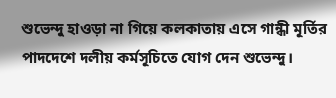শুভেন্দু হাওড়া না গিয়ে কলকাতায় এসে গান্ধী মূর্তির পাদদেশে দলীয় কর্মসূচিতে যোগ দেন শুভেন্দু।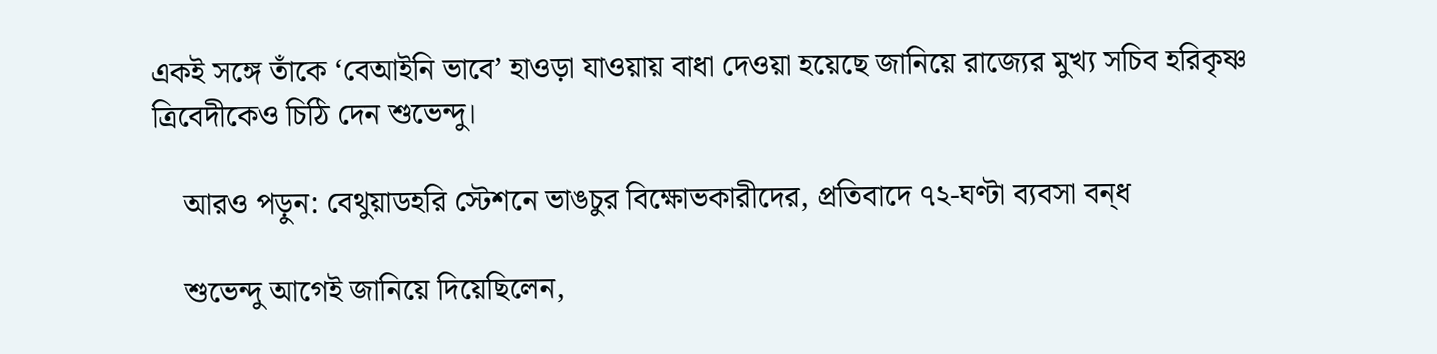একই সঙ্গে তাঁকে ‘বেআইনি ভাবে’ হাওড়া যাওয়ায় বাধা দেওয়া হয়েছে জানিয়ে রাজ্যের মুখ্য সচিব হরিকৃষ্ণ ত্রিবেদীকেও চিঠি দেন শুভেন্দু।

    আরও পড়ুন: বেথুয়াডহরি স্টেশনে ভাঙচুর বিক্ষোভকারীদের, প্রতিবাদে ৭২-ঘণ্টা ব্যবসা বন‍্‍ধ

    শুভেন্দু আগেই জানিয়ে দিয়েছিলেন,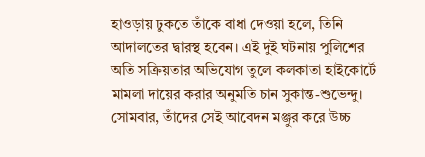হাওড়ায় ঢুকতে তাঁকে বাধা দেওয়া হলে, তিনি আদালতের দ্বারস্থ হবেন। এই দুই ঘটনায় পুলিশের অতি সক্রিয়তার অভিযোগ তুলে কলকাতা হাইকোর্টে মামলা দায়ের করার অনুমতি চান সুকান্ত-শুভেন্দু। সোমবার, তাঁদের সেই আবেদন মঞ্জুর করে উচ্চ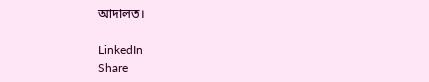আদালত।

LinkedIn
Share